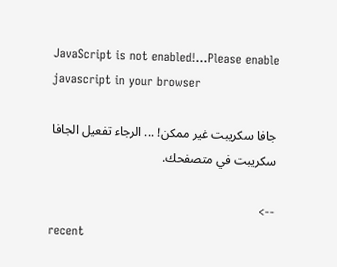JavaScript is not enabled!...Please enable javascript in your browser

جافا سكريبت غير ممكن! ... الرجاء تفعيل الجافا سكريبت في متصفحك.

-->
recent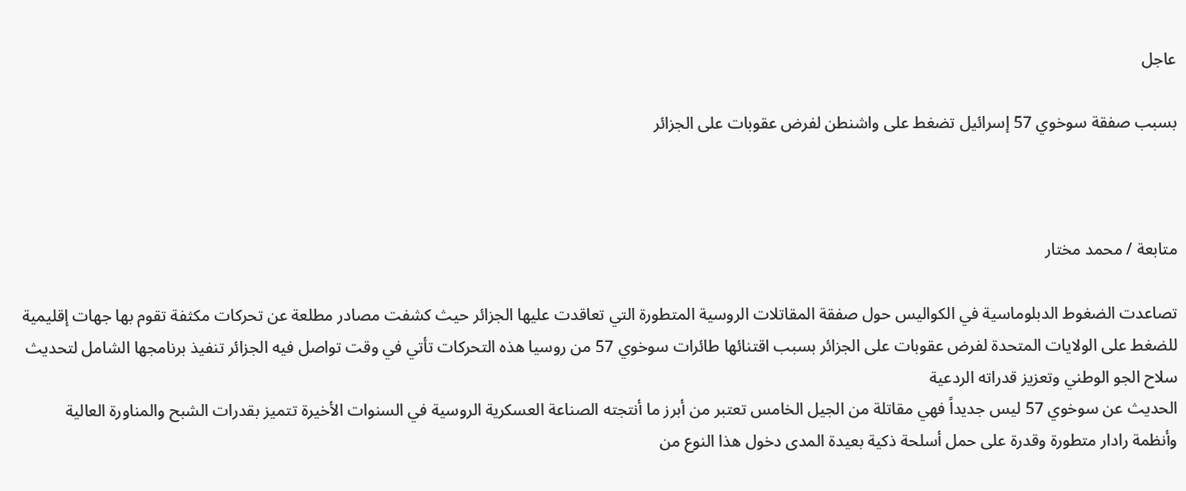عاجل

بسبب صفقة سوخوي 57 إسرائيل تضغط على واشنطن لفرض عقوبات على الجزائر



متابعة / محمد مختار

تصاعدت الضغوط الدبلوماسية في الكواليس حول صفقة المقاتلات الروسية المتطورة التي تعاقدت عليها الجزائر حيث كشفت مصادر مطلعة عن تحركات مكثفة تقوم بها جهات إقليمية للضغط على الولايات المتحدة لفرض عقوبات على الجزائر بسبب اقتنائها طائرات سوخوي 57 من روسيا هذه التحركات تأتي في وقت تواصل فيه الجزائر تنفيذ برنامجها الشامل لتحديث سلاح الجو الوطني وتعزيز قدراته الردعية
الحديث عن سوخوي 57 ليس جديداً فهي مقاتلة من الجيل الخامس تعتبر من أبرز ما أنتجته الصناعة العسكرية الروسية في السنوات الأخيرة تتميز بقدرات الشبح والمناورة العالية وأنظمة رادار متطورة وقدرة على حمل أسلحة ذكية بعيدة المدى دخول هذا النوع من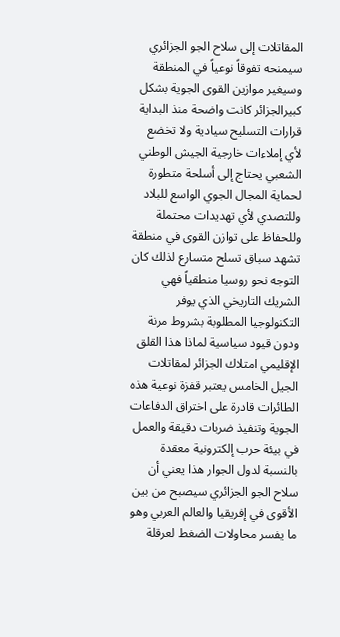المقاتلات إلى سلاح الجو الجزائري سيمنحه تفوقاً نوعياً في المنطقة وسيغير موازين القوى الجوية بشكل كبيرالجزائر كانت واضحة منذ البداية قرارات التسليح سيادية ولا تخضع لأي إملاءات خارجية الجيش الوطني الشعبي يحتاج إلى أسلحة متطورة لحماية المجال الجوي الواسع للبلاد وللتصدي لأي تهديدات محتملة وللحفاظ على توازن القوى في منطقة تشهد سباق تسلح متسارع لذلك كان التوجه نحو روسيا منطقياً فهي الشريك التاريخي الذي يوفر التكنولوجيا المطلوبة بشروط مرنة ودون قيود سياسية لماذا هذا القلق الإقليمي امتلاك الجزائر لمقاتلات الجيل الخامس يعتبر قفزة نوعية هذه الطائرات قادرة على اختراق الدفاعات الجوية وتنفيذ ضربات دقيقة والعمل في بيئة حرب إلكترونية معقدة بالنسبة لدول الجوار هذا يعني أن سلاح الجو الجزائري سيصبح من بين الأقوى في إفريقيا والعالم العربي وهو ما يفسر محاولات الضغط لعرقلة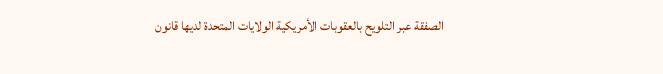الصفقة عبر التلويح بالعقوبات الأمريكية الولايات المتحدة لديها قانون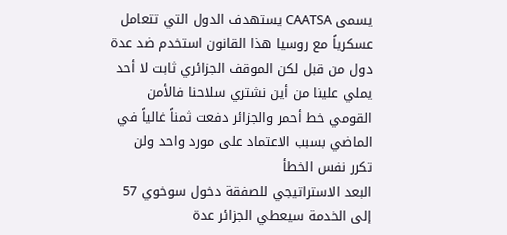يسمى CAATSA يستهدف الدول التي تتعامل عسكرياً مع روسيا هذا القانون استخدم ضد عدة دول من قبل لكن الموقف الجزائري ثابت لا أحد يملي علينا من أين نشتري سلاحنا فالأمن القومي خط أحمر والجزائر دفعت ثمناً غالياً في الماضي بسبب الاعتماد على مورد واحد ولن تكرر نفس الخطأ
البعد الاستراتيجي للصفقة دخول سوخوي 57 إلى الخدمة سيعطي الجزائر عدة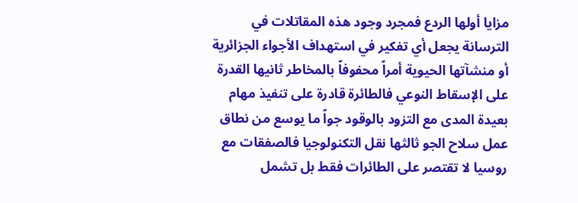مزايا أولها الردع فمجرد وجود هذه المقاتلات في الترسانة يجعل أي تفكير في استهداف الأجواء الجزائرية أو منشآتها الحيوية أمراً محفوفاً بالمخاطر ثانيها القدرة على الإسقاط النوعي فالطائرة قادرة على تنفيذ مهام بعيدة المدى مع التزود بالوقود جواً ما يوسع من نطاق عمل سلاح الجو ثالثها نقل التكنولوجيا فالصفقات مع روسيا لا تقتصر على الطائرات فقط بل تشمل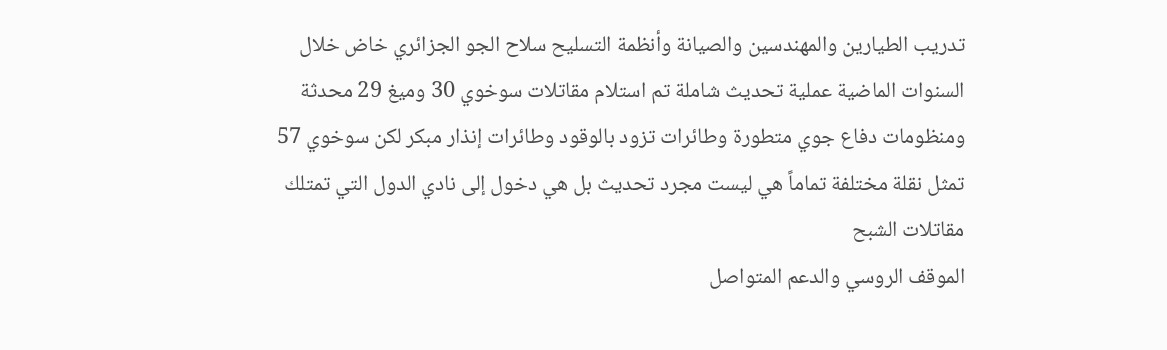تدريب الطيارين والمهندسين والصيانة وأنظمة التسليح سلاح الجو الجزائري خاض خلال السنوات الماضية عملية تحديث شاملة تم استلام مقاتلات سوخوي 30 وميغ 29 محدثة ومنظومات دفاع جوي متطورة وطائرات تزود بالوقود وطائرات إنذار مبكر لكن سوخوي 57 تمثل نقلة مختلفة تماماً هي ليست مجرد تحديث بل هي دخول إلى نادي الدول التي تمتلك مقاتلات الشبح
الموقف الروسي والدعم المتواصل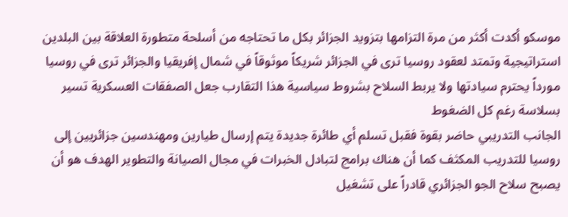موسكو أكدت أكثر من مرة التزامها بتزويد الجزائر بكل ما تحتاجه من أسلحة متطورة العلاقة بين البلدين استراتيجية وتمتد لعقود روسيا ترى في الجزائر شريكاً موثوقاً في شمال إفريقيا والجزائر ترى في روسيا مورداً يحترم سيادتها ولا يربط السلاح بشروط سياسية هذا التقارب جعل الصفقات العسكرية تسير بسلاسة رغم كل الضغوط
الجانب التدريبي حاضر بقوة فقبل تسلم أي طائرة جديدة يتم إرسال طيارين ومهندسين جزائريين إلى روسيا للتدريب المكثف كما أن هناك برامج لتبادل الخبرات في مجال الصيانة والتطوير الهدف هو أن يصبح سلاح الجو الجزائري قادراً على تشغيل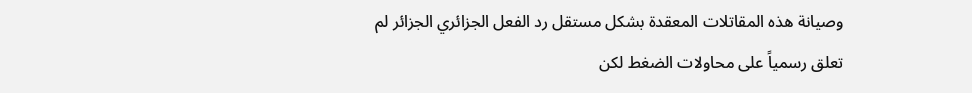وصيانة هذه المقاتلات المعقدة بشكل مستقل رد الفعل الجزائري الجزائر لم تعلق رسمياً على محاولات الضغط لكن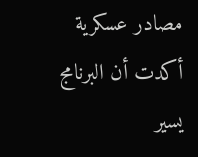مصادر عسكرية أكدت أن البرنامج يسير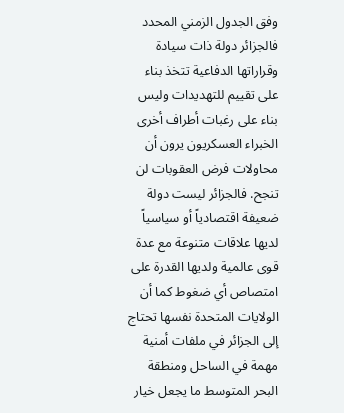وفق الجدول الزمني المحدد فالجزائر دولة ذات سيادة وقراراتها الدفاعية تتخذ بناء على تقييم للتهديدات وليس بناء على رغبات أطراف أخرى الخبراء العسكريون يرون أن محاولات فرض العقوبات لن تنجح. فالجزائر ليست دولة ضعيفة اقتصادياً أو سياسياً لديها علاقات متنوعة مع عدة قوى عالمية ولديها القدرة على امتصاص أي ضغوط كما أن الولايات المتحدة نفسها تحتاج إلى الجزائر في ملفات أمنية مهمة في الساحل ومنطقة البحر المتوسط ما يجعل خيار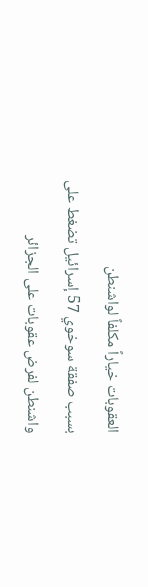العقوبات خياراً مكلفاً لواشنطن
بسبب صفقة سوخوي 57 إسرائيل تضغط على واشنطن لفرض عقوبات على الجزائر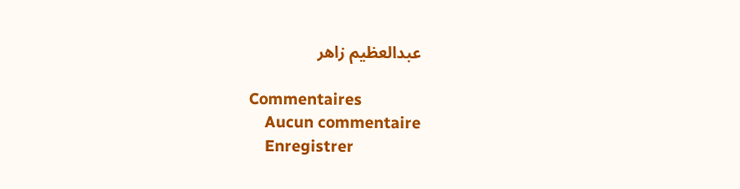عبدالعظيم زاهر

Commentaires
    Aucun commentaire
    Enregistrer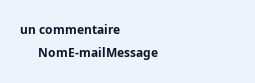un commentaire
      NomE-mailMessage